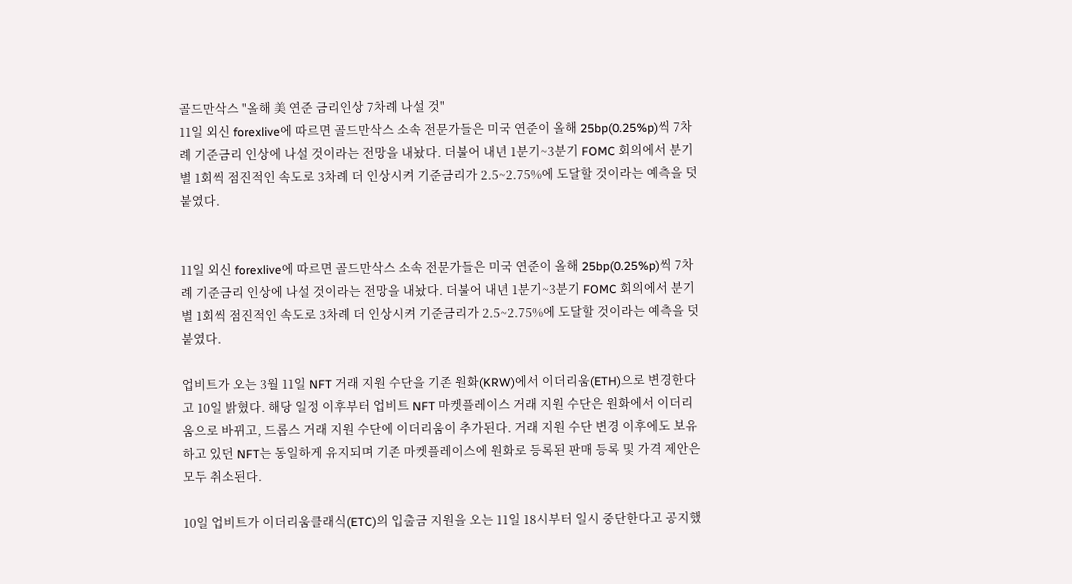골드만삭스 "올해 美 연준 금리인상 7차례 나설 것"
11일 외신 forexlive에 따르면 골드만삭스 소속 전문가들은 미국 연준이 올해 25bp(0.25%p)씩 7차례 기준금리 인상에 나설 것이라는 전망을 내놨다. 더불어 내년 1분기~3분기 FOMC 회의에서 분기별 1회씩 점진적인 속도로 3차례 더 인상시켜 기준금리가 2.5~2.75%에 도달할 것이라는 예측을 덧붙였다.


11일 외신 forexlive에 따르면 골드만삭스 소속 전문가들은 미국 연준이 올해 25bp(0.25%p)씩 7차례 기준금리 인상에 나설 것이라는 전망을 내놨다. 더불어 내년 1분기~3분기 FOMC 회의에서 분기별 1회씩 점진적인 속도로 3차례 더 인상시켜 기준금리가 2.5~2.75%에 도달할 것이라는 예측을 덧붙였다.

업비트가 오는 3월 11일 NFT 거래 지원 수단을 기존 원화(KRW)에서 이더리움(ETH)으로 변경한다고 10일 밝혔다. 해당 일정 이후부터 업비트 NFT 마켓플레이스 거래 지원 수단은 원화에서 이더리움으로 바뀌고, 드롭스 거래 지원 수단에 이더리움이 추가된다. 거래 지원 수단 변경 이후에도 보유하고 있던 NFT는 동일하게 유지되며 기존 마켓플레이스에 원화로 등록된 판매 등록 및 가격 제안은 모두 취소된다.

10일 업비트가 이더리움클래식(ETC)의 입출금 지원을 오는 11일 18시부터 일시 중단한다고 공지했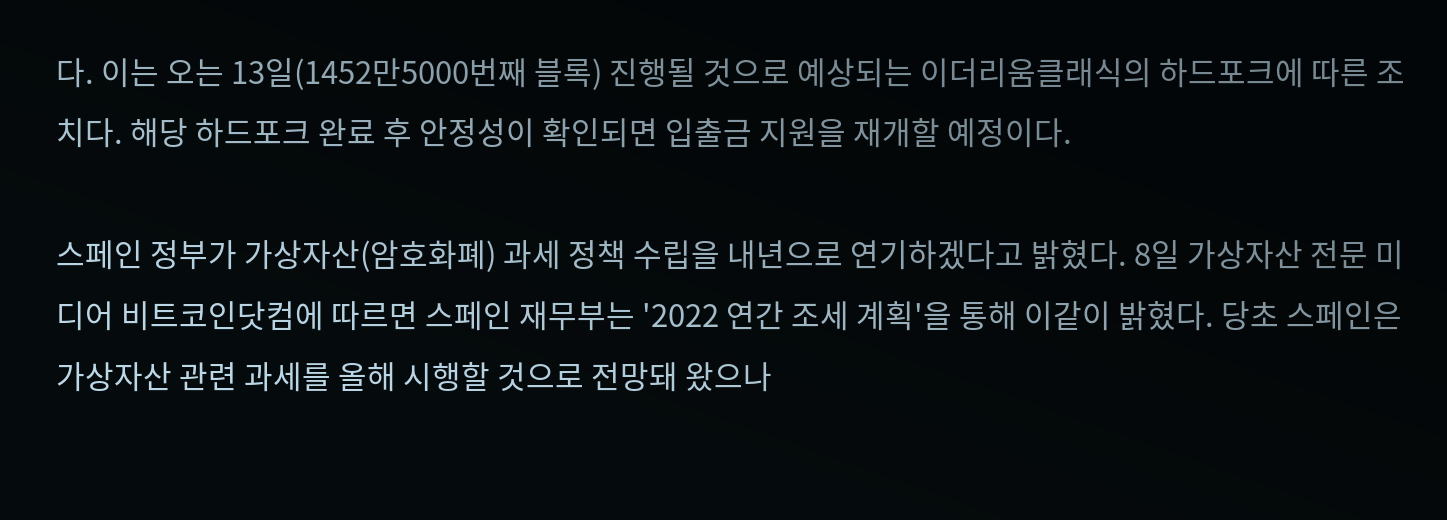다. 이는 오는 13일(1452만5000번째 블록) 진행될 것으로 예상되는 이더리움클래식의 하드포크에 따른 조치다. 해당 하드포크 완료 후 안정성이 확인되면 입출금 지원을 재개할 예정이다.

스페인 정부가 가상자산(암호화폐) 과세 정책 수립을 내년으로 연기하겠다고 밝혔다. 8일 가상자산 전문 미디어 비트코인닷컴에 따르면 스페인 재무부는 '2022 연간 조세 계획'을 통해 이같이 밝혔다. 당초 스페인은 가상자산 관련 과세를 올해 시행할 것으로 전망돼 왔으나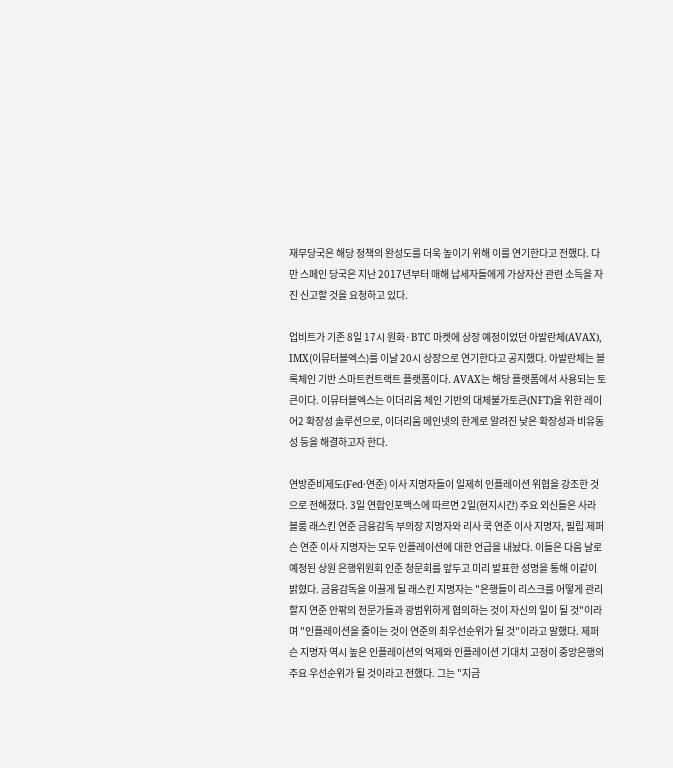재무당국은 해당 정책의 완성도를 더욱 높이기 위해 이를 연기한다고 전했다. 다만 스페인 당국은 지난 2017년부터 매해 납세자들에게 가상자산 관련 소득을 자진 신고할 것을 요청하고 있다.

업비트가 기존 8일 17시 원화·BTC 마켓에 상장 예정이었던 아발란체(AVAX), IMX(이뮤터블엑스)를 이날 20시 상장으로 연기한다고 공지했다. 아발란체는 블록체인 기반 스마트컨트랙트 플랫폼이다. AVAX는 해당 플랫폼에서 사용되는 토큰이다. 이뮤터블엑스는 이더리움 체인 기반의 대체불가토큰(NFT)을 위한 레이어2 확장성 솔루션으로, 이더리움 메인넷의 한계로 알려진 낮은 확장성과 비유동성 등을 해결하고자 한다.

연방준비제도(Fed·연준) 이사 지명자들이 일제히 인플레이션 위협을 강조한 것으로 전해졌다. 3일 연합인포맥스에 따르면 2일(현지시간) 주요 외신들은 사라 블룸 래스킨 연준 금융감독 부의장 지명자와 리사 쿡 연준 이사 지명자, 필립 제퍼슨 연준 이사 지명자는 모두 인플레이션에 대한 언급을 내놨다. 이들은 다음 날로 예정된 상원 은행위원회 인준 청문회를 앞두고 미리 발표한 성명을 통해 이같이 밝혔다. 금융감독을 이끌게 될 래스킨 지명자는 "은행들이 리스크를 어떻게 관리할지 연준 안팎의 전문가들과 광범위하게 협의하는 것이 자신의 일이 될 것"이라며 "인플레이션을 줄이는 것이 연준의 최우선순위가 될 것"이라고 말했다. 제퍼슨 지명자 역시 높은 인플레이션의 억제와 인플레이션 기대치 고정이 중앙은행의 주요 우선순위가 될 것이라고 전했다. 그는 "지금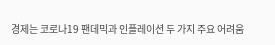경제는 코로나19 팬데믹과 인플레이션 두 가지 주요 어려움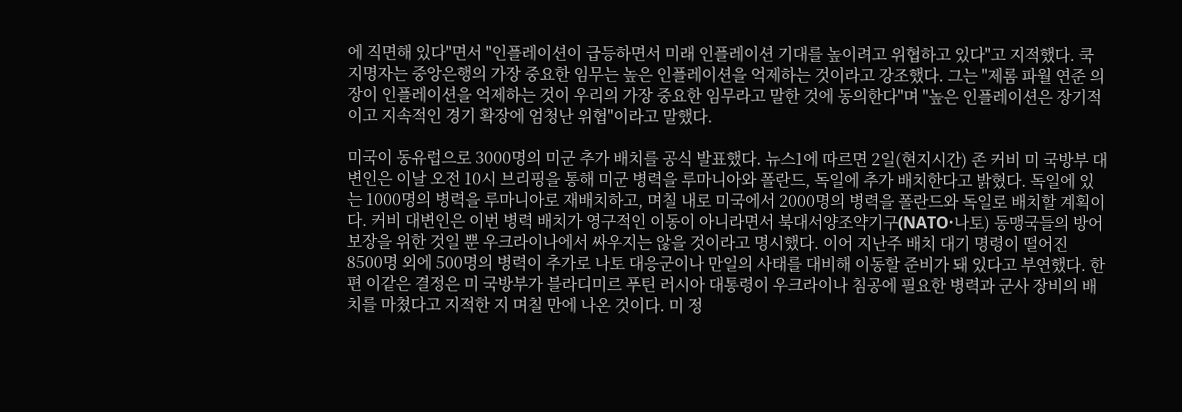에 직면해 있다"면서 "인플레이션이 급등하면서 미래 인플레이션 기대를 높이려고 위협하고 있다"고 지적했다. 쿡 지명자는 중앙은행의 가장 중요한 임무는 높은 인플레이션을 억제하는 것이라고 강조했다. 그는 "제롬 파월 연준 의장이 인플레이션을 억제하는 것이 우리의 가장 중요한 임무라고 말한 것에 동의한다"며 "높은 인플레이션은 장기적이고 지속적인 경기 확장에 엄청난 위협"이라고 말했다.

미국이 동유럽으로 3000명의 미군 추가 배치를 공식 발표했다. 뉴스1에 따르면 2일(현지시간) 존 커비 미 국방부 대변인은 이날 오전 10시 브리핑을 통해 미군 병력을 루마니아와 폴란드, 독일에 추가 배치한다고 밝혔다. 독일에 있는 1000명의 병력을 루마니아로 재배치하고, 며칠 내로 미국에서 2000명의 병력을 폴란드와 독일로 배치할 계획이다. 커비 대변인은 이번 병력 배치가 영구적인 이동이 아니라면서 북대서양조약기구(NATO·나토) 동맹국들의 방어 보장을 위한 것일 뿐 우크라이나에서 싸우지는 않을 것이라고 명시했다. 이어 지난주 배치 대기 명령이 떨어진 8500명 외에 500명의 병력이 추가로 나토 대응군이나 만일의 사태를 대비해 이동할 준비가 돼 있다고 부연했다. 한편 이같은 결정은 미 국방부가 블라디미르 푸틴 러시아 대통령이 우크라이나 침공에 필요한 병력과 군사 장비의 배치를 마쳤다고 지적한 지 며칠 만에 나온 것이다. 미 정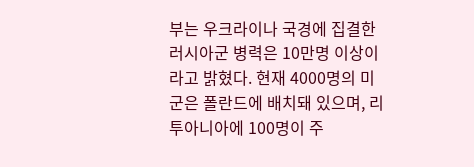부는 우크라이나 국경에 집결한 러시아군 병력은 10만명 이상이라고 밝혔다. 현재 4000명의 미군은 폴란드에 배치돼 있으며, 리투아니아에 100명이 주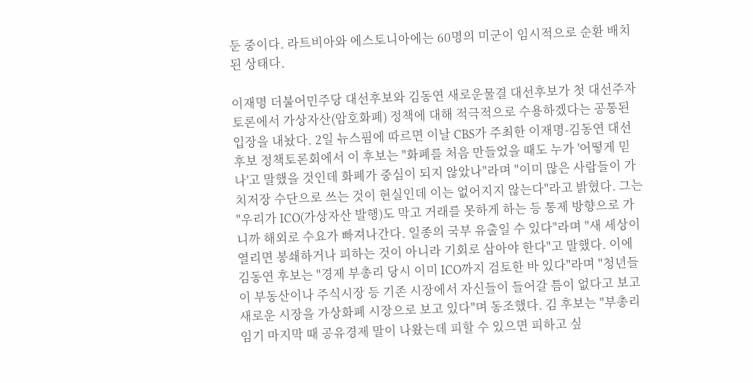둔 중이다. 라트비아와 에스토니아에는 60명의 미군이 임시적으로 순환 배치된 상태다.

이재명 더불어민주당 대선후보와 김동연 새로운물결 대선후보가 첫 대선주자 토론에서 가상자산(암호화폐) 정책에 대해 적극적으로 수용하겠다는 공통된 입장을 내놨다. 2일 뉴스핌에 따르면 이날 CBS가 주최한 이재명-김동연 대선후보 정책토론회에서 이 후보는 "화폐를 처음 만들었을 때도 누가 '어떻게 믿나'고 말했을 것인데 화폐가 중심이 되지 않았나"라며 "이미 많은 사람들이 가치저장 수단으로 쓰는 것이 현실인데 이는 없어지지 않는다"라고 밝혔다. 그는 "우리가 ICO(가상자산 발행)도 막고 거래를 못하게 하는 등 통제 방향으로 가니까 해외로 수요가 빠져나간다. 일종의 국부 유출일 수 있다"라며 "새 세상이 열리면 봉쇄하거나 피하는 것이 아니라 기회로 삼아야 한다"고 말했다. 이에 김동연 후보는 "경제 부총리 당시 이미 ICO까지 검토한 바 있다"라며 "청년들이 부동산이나 주식시장 등 기존 시장에서 자신들이 들어갈 틈이 없다고 보고 새로운 시장을 가상화폐 시장으로 보고 있다"며 동조했다. 김 후보는 "부총리 임기 마지막 때 공유경제 말이 나왔는데 피할 수 있으면 피하고 싶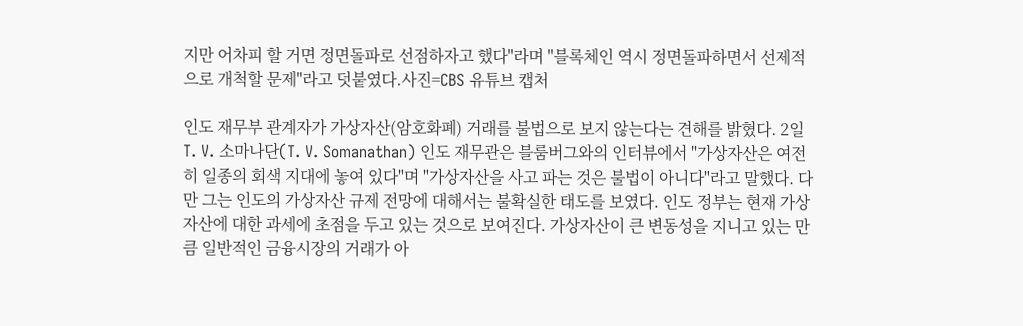지만 어차피 할 거면 정면돌파로 선점하자고 했다"라며 "블록체인 역시 정면돌파하면서 선제적으로 개척할 문제"라고 덧붙였다.사진=CBS 유튜브 캡처

인도 재무부 관계자가 가상자산(암호화폐) 거래를 불법으로 보지 않는다는 견해를 밝혔다. 2일 T. V. 소마나단(T. V. Somanathan) 인도 재무관은 블룸버그와의 인터뷰에서 "가상자산은 여전히 일종의 회색 지대에 놓여 있다"며 "가상자산을 사고 파는 것은 불법이 아니다"라고 말했다. 다만 그는 인도의 가상자산 규제 전망에 대해서는 불확실한 태도를 보였다. 인도 정부는 현재 가상자산에 대한 과세에 초점을 두고 있는 것으로 보여진다. 가상자산이 큰 변동성을 지니고 있는 만큼 일반적인 금융시장의 거래가 아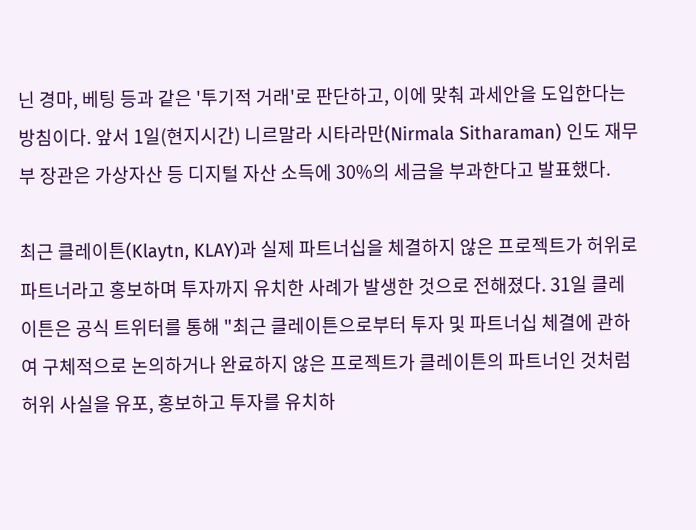닌 경마, 베팅 등과 같은 '투기적 거래'로 판단하고, 이에 맞춰 과세안을 도입한다는 방침이다. 앞서 1일(현지시간) 니르말라 시타라만(Nirmala Sitharaman) 인도 재무부 장관은 가상자산 등 디지털 자산 소득에 30%의 세금을 부과한다고 발표했다.

최근 클레이튼(Klaytn, KLAY)과 실제 파트너십을 체결하지 않은 프로젝트가 허위로 파트너라고 홍보하며 투자까지 유치한 사례가 발생한 것으로 전해졌다. 31일 클레이튼은 공식 트위터를 통해 "최근 클레이튼으로부터 투자 및 파트너십 체결에 관하여 구체적으로 논의하거나 완료하지 않은 프로젝트가 클레이튼의 파트너인 것처럼 허위 사실을 유포, 홍보하고 투자를 유치하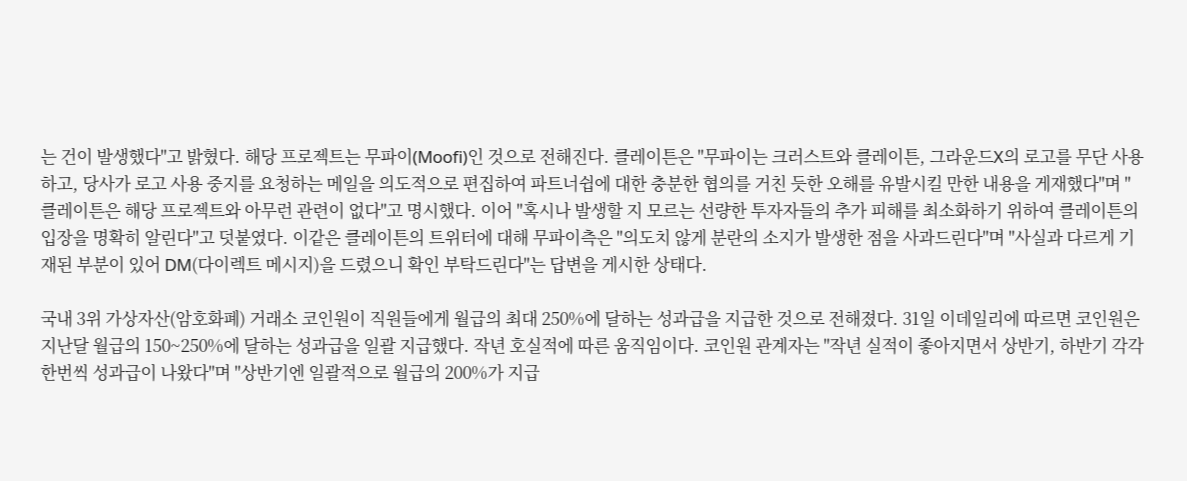는 건이 발생했다"고 밝혔다. 해당 프로젝트는 무파이(Moofi)인 것으로 전해진다. 클레이튼은 "무파이는 크러스트와 클레이튼, 그라운드X의 로고를 무단 사용하고, 당사가 로고 사용 중지를 요청하는 메일을 의도적으로 편집하여 파트너쉽에 대한 충분한 협의를 거친 듯한 오해를 유발시킬 만한 내용을 게재했다"며 "클레이튼은 해당 프로젝트와 아무런 관련이 없다"고 명시했다. 이어 "혹시나 발생할 지 모르는 선량한 투자자들의 추가 피해를 최소화하기 위하여 클레이튼의 입장을 명확히 알린다"고 덧붙였다. 이같은 클레이튼의 트위터에 대해 무파이측은 "의도치 않게 분란의 소지가 발생한 점을 사과드린다"며 "사실과 다르게 기재된 부분이 있어 DM(다이렉트 메시지)을 드렸으니 확인 부탁드린다"는 답변을 게시한 상태다.

국내 3위 가상자산(암호화폐) 거래소 코인원이 직원들에게 월급의 최대 250%에 달하는 성과급을 지급한 것으로 전해졌다. 31일 이데일리에 따르면 코인원은 지난달 월급의 150~250%에 달하는 성과급을 일괄 지급했다. 작년 호실적에 따른 움직임이다. 코인원 관계자는 "작년 실적이 좋아지면서 상반기, 하반기 각각 한번씩 성과급이 나왔다"며 "상반기엔 일괄적으로 월급의 200%가 지급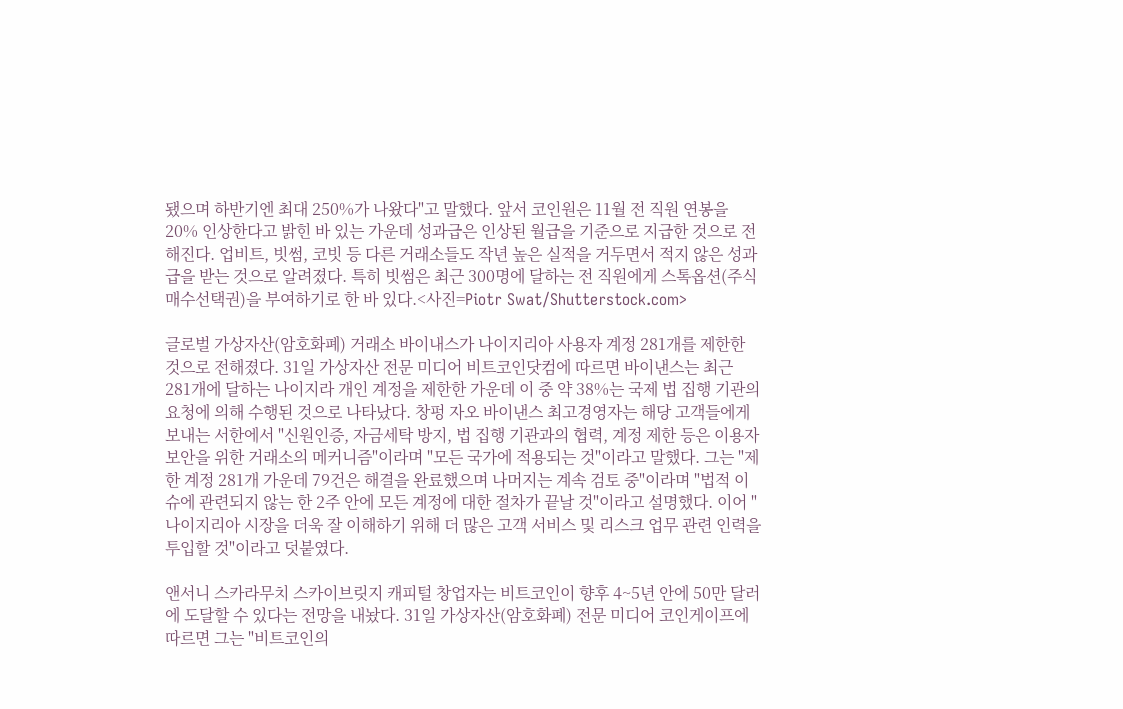됐으며 하반기엔 최대 250%가 나왔다"고 말했다. 앞서 코인원은 11월 전 직원 연봉을 20% 인상한다고 밝힌 바 있는 가운데 성과급은 인상된 월급을 기준으로 지급한 것으로 전해진다. 업비트, 빗썸, 코빗 등 다른 거래소들도 작년 높은 실적을 거두면서 적지 않은 성과급을 받는 것으로 알려졌다. 특히 빗썸은 최근 300명에 달하는 전 직원에게 스톡옵션(주식매수선택권)을 부여하기로 한 바 있다.<사진=Piotr Swat/Shutterstock.com>

글로벌 가상자산(암호화폐) 거래소 바이내스가 나이지리아 사용자 계정 281개를 제한한 것으로 전해졌다. 31일 가상자산 전문 미디어 비트코인닷컴에 따르면 바이낸스는 최근 281개에 달하는 나이지라 개인 계정을 제한한 가운데 이 중 약 38%는 국제 법 집행 기관의 요청에 의해 수행된 것으로 나타났다. 창펑 자오 바이낸스 최고경영자는 해당 고객들에게 보내는 서한에서 "신원인증, 자금세탁 방지, 법 집행 기관과의 협력, 계정 제한 등은 이용자 보안을 위한 거래소의 메커니즘"이라며 "모든 국가에 적용되는 것"이라고 말했다. 그는 "제한 계정 281개 가운데 79건은 해결을 완료했으며 나머지는 계속 검토 중"이라며 "법적 이슈에 관련되지 않는 한 2주 안에 모든 계정에 대한 절차가 끝날 것"이라고 설명했다. 이어 "나이지리아 시장을 더욱 잘 이해하기 위해 더 많은 고객 서비스 및 리스크 업무 관련 인력을 투입할 것"이라고 덧붙였다.

앤서니 스카라무치 스카이브릿지 캐피털 창업자는 비트코인이 향후 4~5년 안에 50만 달러에 도달할 수 있다는 전망을 내놨다. 31일 가상자산(암호화폐) 전문 미디어 코인게이프에 따르면 그는 "비트코인의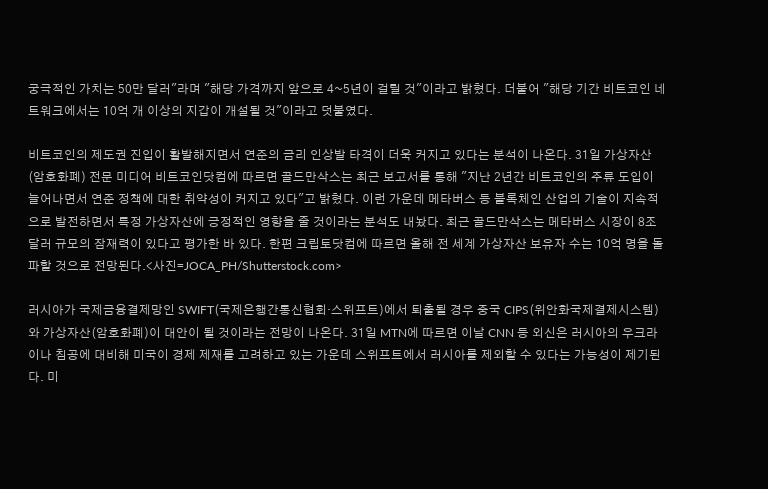궁극적인 가치는 50만 달러"라며 "해당 가격까지 앞으로 4~5년이 걸릴 것"이라고 밝혔다. 더불어 "해당 기간 비트코인 네트워크에서는 10억 개 이상의 지갑이 개설될 것"이라고 덧붙였다.

비트코인의 제도권 진입이 활발해지면서 연준의 금리 인상발 타격이 더욱 커지고 있다는 분석이 나온다. 31일 가상자산(암호화폐) 전문 미디어 비트코인닷컴에 따르면 골드만삭스는 최근 보고서를 통해 "지난 2년간 비트코인의 주류 도입이 늘어나면서 연준 정책에 대한 취약성이 커지고 있다"고 밝혔다. 이런 가운데 메타버스 등 블록체인 산업의 기술이 지속적으로 발전하면서 특정 가상자산에 긍정적인 영향을 줄 것이라는 분석도 내놨다. 최근 골드만삭스는 메타버스 시장이 8조 달러 규모의 잠재력이 있다고 평가한 바 있다. 한편 크립토닷컴에 따르면 올해 전 세계 가상자산 보유자 수는 10억 명을 돌파할 것으로 전망된다.<사진=JOCA_PH/Shutterstock.com>

러시아가 국제금융결제망인 SWIFT(국제은행간통신협회·스위프트)에서 퇴출될 경우 중국 CIPS(위안화국제결제시스템)와 가상자산(암호화폐)이 대안이 될 것이라는 전망이 나온다. 31일 MTN에 따르면 이날 CNN 등 외신은 러시아의 우크라이나 침공에 대비해 미국이 경제 제재를 고려하고 있는 가운데 스위프트에서 러시아를 제외할 수 있다는 가능성이 제기된다. 미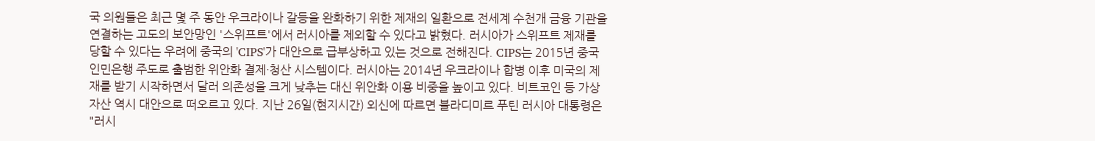국 의원들은 최근 몇 주 동안 우크라이나 갈등을 완화하기 위한 제재의 일환으로 전세계 수천개 금융 기관을 연결하는 고도의 보안망인 '스위프트'에서 러시아를 제외할 수 있다고 밝혔다. 러시아가 스위프트 제재를 당할 수 있다는 우려에 중국의 'CIPS'가 대안으로 급부상하고 있는 것으로 전해진다. CIPS는 2015년 중국 인민은행 주도로 출범한 위안화 결제·청산 시스템이다. 러시아는 2014년 우크라이나 합병 이후 미국의 제재를 받기 시작하면서 달러 의존성을 크게 낮추는 대신 위안화 이용 비중을 높이고 있다. 비트코인 등 가상자산 역시 대안으로 떠오르고 있다. 지난 26일(현지시간) 외신에 따르면 블라디미르 푸틴 러시아 대통령은 "러시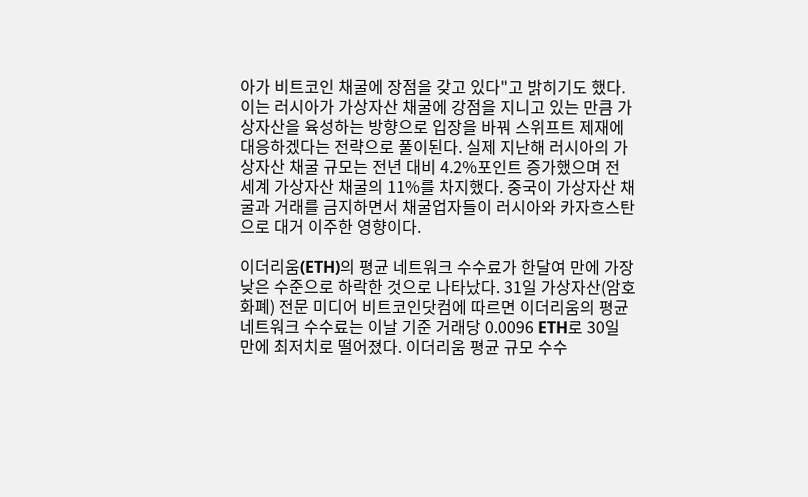아가 비트코인 채굴에 장점을 갖고 있다"고 밝히기도 했다. 이는 러시아가 가상자산 채굴에 강점을 지니고 있는 만큼 가상자산을 육성하는 방향으로 입장을 바꿔 스위프트 제재에 대응하겠다는 전략으로 풀이된다. 실제 지난해 러시아의 가상자산 채굴 규모는 전년 대비 4.2%포인트 증가했으며 전 세계 가상자산 채굴의 11%를 차지했다. 중국이 가상자산 채굴과 거래를 금지하면서 채굴업자들이 러시아와 카자흐스탄으로 대거 이주한 영향이다.

이더리움(ETH)의 평균 네트워크 수수료가 한달여 만에 가장 낮은 수준으로 하락한 것으로 나타났다. 31일 가상자산(암호화폐) 전문 미디어 비트코인닷컴에 따르면 이더리움의 평균 네트워크 수수료는 이날 기준 거래당 0.0096 ETH로 30일 만에 최저치로 떨어졌다. 이더리움 평균 규모 수수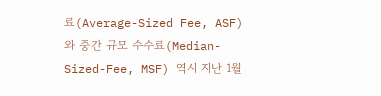료(Average-Sized Fee, ASF)와 중간 규모 수수료(Median-Sized-Fee, MSF) 역시 지난 1월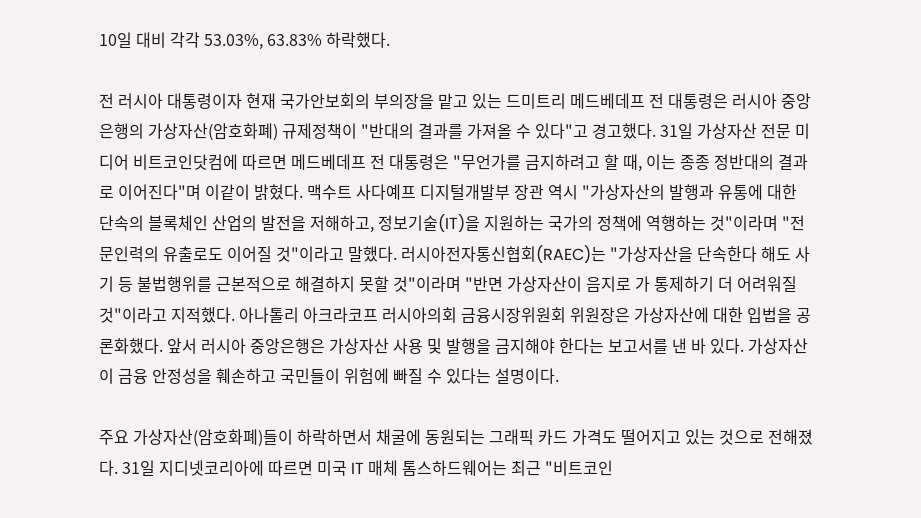10일 대비 각각 53.03%, 63.83% 하락했다.

전 러시아 대통령이자 현재 국가안보회의 부의장을 맡고 있는 드미트리 메드베데프 전 대통령은 러시아 중앙은행의 가상자산(암호화폐) 규제정책이 "반대의 결과를 가져올 수 있다"고 경고했다. 31일 가상자산 전문 미디어 비트코인닷컴에 따르면 메드베데프 전 대통령은 "무언가를 금지하려고 할 때, 이는 종종 정반대의 결과로 이어진다"며 이같이 밝혔다. 맥수트 사다예프 디지털개발부 장관 역시 "가상자산의 발행과 유통에 대한 단속의 블록체인 산업의 발전을 저해하고, 정보기술(IT)을 지원하는 국가의 정책에 역행하는 것"이라며 "전문인력의 유출로도 이어질 것"이라고 말했다. 러시아전자통신협회(RAEC)는 "가상자산을 단속한다 해도 사기 등 불법행위를 근본적으로 해결하지 못할 것"이라며 "반면 가상자산이 음지로 가 통제하기 더 어려워질 것"이라고 지적했다. 아나톨리 아크라코프 러시아의회 금융시장위원회 위원장은 가상자산에 대한 입법을 공론화했다. 앞서 러시아 중앙은행은 가상자산 사용 및 발행을 금지해야 한다는 보고서를 낸 바 있다. 가상자산이 금융 안정성을 훼손하고 국민들이 위험에 빠질 수 있다는 설명이다.

주요 가상자산(암호화폐)들이 하락하면서 채굴에 동원되는 그래픽 카드 가격도 떨어지고 있는 것으로 전해졌다. 31일 지디넷코리아에 따르면 미국 IT 매체 톰스하드웨어는 최근 "비트코인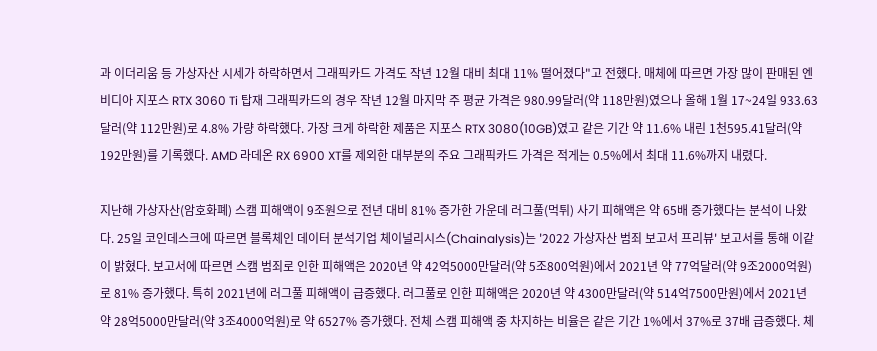과 이더리움 등 가상자산 시세가 하락하면서 그래픽카드 가격도 작년 12월 대비 최대 11% 떨어졌다"고 전했다. 매체에 따르면 가장 많이 판매된 엔비디아 지포스 RTX 3060 Ti 탑재 그래픽카드의 경우 작년 12월 마지막 주 평균 가격은 980.99달러(약 118만원)였으나 올해 1월 17~24일 933.63달러(약 112만원)로 4.8% 가량 하락했다. 가장 크게 하락한 제품은 지포스 RTX 3080(10GB)였고 같은 기간 약 11.6% 내린 1천595.41달러(약 192만원)를 기록했다. AMD 라데온 RX 6900 XT를 제외한 대부분의 주요 그래픽카드 가격은 적게는 0.5%에서 최대 11.6%까지 내렸다.

지난해 가상자산(암호화폐) 스캠 피해액이 9조원으로 전년 대비 81% 증가한 가운데 러그풀(먹튀) 사기 피해액은 약 65배 증가했다는 분석이 나왔다. 25일 코인데스크에 따르면 블록체인 데이터 분석기업 체이널리시스(Chainalysis)는 '2022 가상자산 범죄 보고서 프리뷰' 보고서를 통해 이같이 밝혔다. 보고서에 따르면 스캠 범죄로 인한 피해액은 2020년 약 42억5000만달러(약 5조800억원)에서 2021년 약 77억달러(약 9조2000억원)로 81% 증가했다. 특히 2021년에 러그풀 피해액이 급증했다. 러그풀로 인한 피해액은 2020년 약 4300만달러(약 514억7500만원)에서 2021년 약 28억5000만달러(약 3조4000억원)로 약 6527% 증가했다. 전체 스캠 피해액 중 차지하는 비율은 같은 기간 1%에서 37%로 37배 급증했다. 체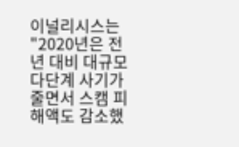이널리시스는 "2020년은 전년 대비 대규모 다단계 사기가 줄면서 스캠 피해액도 감소했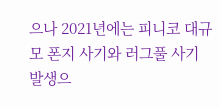으나 2021년에는 피니코 대규모 폰지 사기와 러그풀 사기 발생으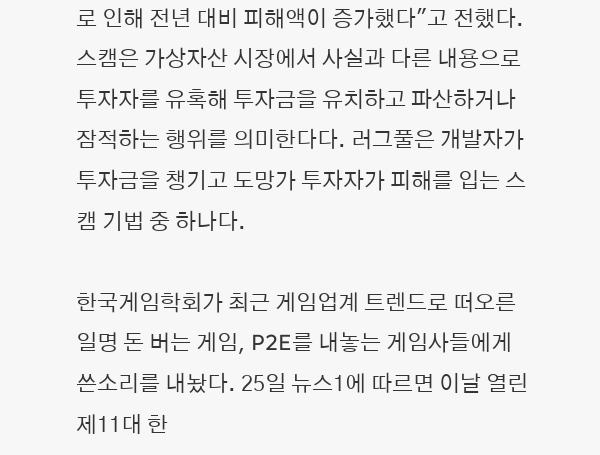로 인해 전년 대비 피해액이 증가했다"고 전했다. 스캠은 가상자산 시장에서 사실과 다른 내용으로 투자자를 유혹해 투자금을 유치하고 파산하거나 잠적하는 행위를 의미한다다. 러그풀은 개발자가 투자금을 챙기고 도망가 투자자가 피해를 입는 스캠 기법 중 하나다.

한국게임학회가 최근 게임업계 트렌드로 떠오른 일명 돈 버는 게임, P2E를 내놓는 게임사들에게 쓴소리를 내놨다. 25일 뉴스1에 따르면 이날 열린 제11대 한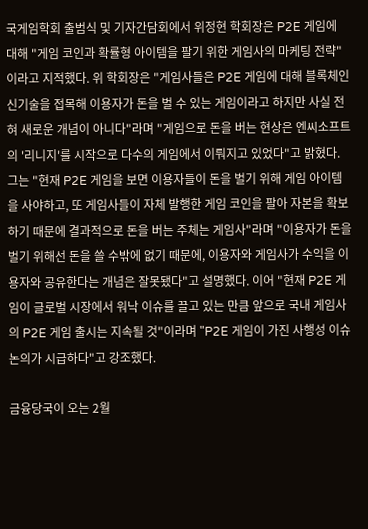국게임학회 출범식 및 기자간담회에서 위정현 학회장은 P2E 게임에 대해 "게임 코인과 확률형 아이템을 팔기 위한 게임사의 마케팅 전략"이라고 지적했다. 위 학회장은 "게임사들은 P2E 게임에 대해 블록체인 신기술을 접목해 이용자가 돈을 벌 수 있는 게임이라고 하지만 사실 전혀 새로운 개념이 아니다"라며 "게임으로 돈을 버는 현상은 엔씨소프트의 '리니지'를 시작으로 다수의 게임에서 이뤄지고 있었다"고 밝혔다. 그는 "현재 P2E 게임을 보면 이용자들이 돈을 벌기 위해 게임 아이템을 사야하고, 또 게임사들이 자체 발행한 게임 코인을 팔아 자본을 확보하기 때문에 결과적으로 돈을 버는 주체는 게임사"라며 "이용자가 돈을 벌기 위해선 돈을 쓸 수밖에 없기 때문에, 이용자와 게임사가 수익을 이용자와 공유한다는 개념은 잘못됐다"고 설명했다. 이어 "현재 P2E 게임이 글로벌 시장에서 워낙 이슈를 끌고 있는 만큼 앞으로 국내 게임사의 P2E 게임 출시는 지속될 것"이라며 "P2E 게임이 가진 사행성 이슈 논의가 시급하다"고 강조했다.

금융당국이 오는 2월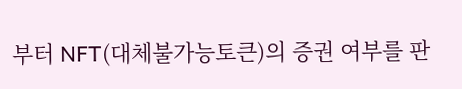부터 NFT(대체불가능토큰)의 증권 여부를 판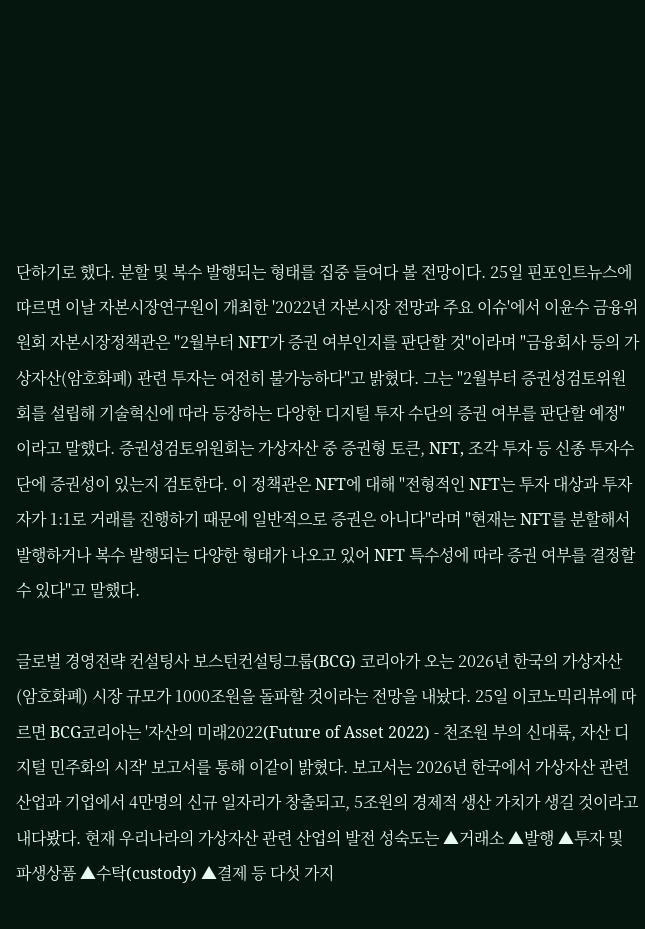단하기로 했다. 분할 및 복수 발행되는 형태를 집중 들여다 볼 전망이다. 25일 핀포인트뉴스에 따르면 이날 자본시장연구원이 개최한 '2022년 자본시장 전망과 주요 이슈'에서 이윤수 금융위원회 자본시장정책관은 "2월부터 NFT가 증권 여부인지를 판단할 것"이라며 "금융회사 등의 가상자산(암호화폐) 관련 투자는 여전히 불가능하다"고 밝혔다. 그는 "2월부터 증권성검토위원회를 설립해 기술혁신에 따라 등장하는 다앙한 디지털 투자 수단의 증권 여부를 판단할 예정"이라고 말했다. 증권성검토위원회는 가상자산 중 증권형 토큰, NFT, 조각 투자 등 신종 투자수단에 증권성이 있는지 검토한다. 이 정책관은 NFT에 대해 "전형적인 NFT는 투자 대상과 투자자가 1:1로 거래를 진행하기 때문에 일반적으로 증권은 아니다"라며 "현재는 NFT를 분할해서 발행하거나 복수 발행되는 다양한 형태가 나오고 있어 NFT 특수성에 따라 증권 여부를 결정할 수 있다"고 말했다.

글로벌 경영전략 컨설팅사 보스턴컨설팅그룹(BCG) 코리아가 오는 2026년 한국의 가상자산(암호화폐) 시장 규모가 1000조원을 돌파할 것이라는 전망을 내놨다. 25일 이코노믹리뷰에 따르면 BCG코리아는 '자산의 미래2022(Future of Asset 2022) - 천조원 부의 신대륙, 자산 디지털 민주화의 시작' 보고서를 통해 이같이 밝혔다. 보고서는 2026년 한국에서 가상자산 관련 산업과 기업에서 4만명의 신규 일자리가 창출되고, 5조원의 경제적 생산 가치가 생길 것이라고 내다봤다. 현재 우리나라의 가상자산 관련 산업의 발전 성숙도는 ▲거래소 ▲발행 ▲투자 및 파생상품 ▲수탁(custody) ▲결제 등 다섯 가지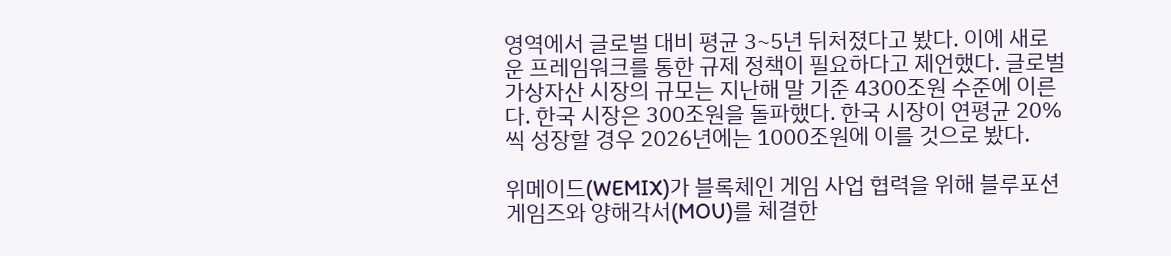영역에서 글로벌 대비 평균 3~5년 뒤처졌다고 봤다. 이에 새로운 프레임워크를 통한 규제 정책이 필요하다고 제언했다. 글로벌 가상자산 시장의 규모는 지난해 말 기준 4300조원 수준에 이른다. 한국 시장은 300조원을 돌파했다. 한국 시장이 연평균 20%씩 성장할 경우 2026년에는 1000조원에 이를 것으로 봤다.

위메이드(WEMIX)가 블록체인 게임 사업 협력을 위해 블루포션게임즈와 양해각서(MOU)를 체결한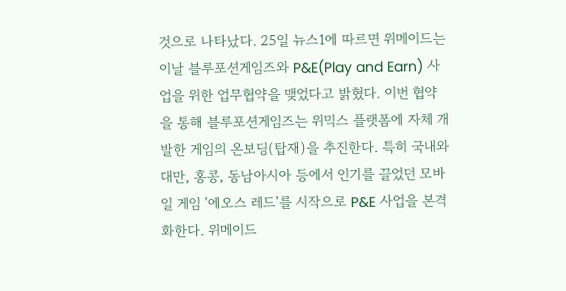것으로 나타났다. 25일 뉴스1에 따르면 위메이드는 이날 블루포션게임즈와 P&E(Play and Earn) 사업을 위한 업무협약을 맺었다고 밝혔다. 이번 협약을 통해 블루포션게임즈는 위믹스 플랫폼에 자체 개발한 게임의 온보딩(탑재)을 추진한다. 특히 국내와 대만, 홍콩, 동남아시아 등에서 인기를 끌었던 모바일 게임 '에오스 레드'를 시작으로 P&E 사업을 본격화한다. 위메이드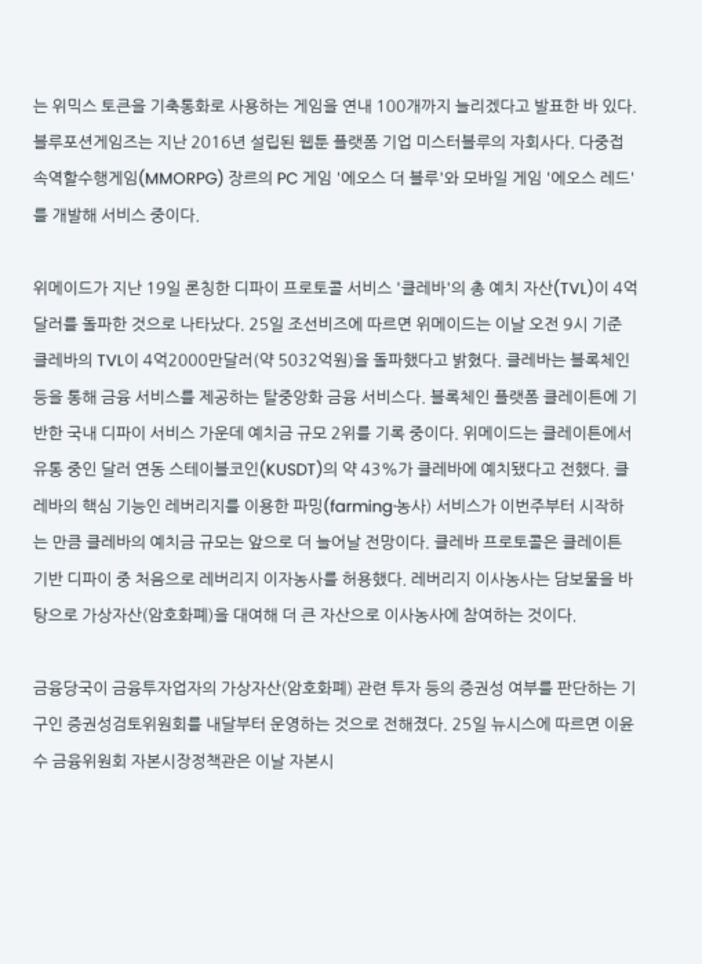는 위믹스 토큰을 기축통화로 사용하는 게임을 연내 100개까지 늘리겠다고 발표한 바 있다. 블루포션게임즈는 지난 2016년 설립된 웹툰 플랫폼 기업 미스터블루의 자회사다. 다중접속역할수행게임(MMORPG) 장르의 PC 게임 '에오스 더 블루'와 모바일 게임 '에오스 레드'를 개발해 서비스 중이다.

위메이드가 지난 19일 론칭한 디파이 프로토콜 서비스 '클레바'의 총 예치 자산(TVL)이 4억 달러를 돌파한 것으로 나타났다. 25일 조선비즈에 따르면 위메이드는 이날 오전 9시 기준 클레바의 TVL이 4억2000만달러(약 5032억원)을 돌파했다고 밝혔다. 클레바는 블록체인 등을 통해 금융 서비스를 제공하는 탈중앙화 금융 서비스다. 블록체인 플랫폼 클레이튼에 기반한 국내 디파이 서비스 가운데 예치금 규모 2위를 기록 중이다. 위메이드는 클레이튼에서 유통 중인 달러 연동 스테이블코인(KUSDT)의 약 43%가 클레바에 예치됐다고 전했다. 클레바의 핵심 기능인 레버리지를 이용한 파밍(farming·농사) 서비스가 이번주부터 시작하는 만큼 클레바의 예치금 규모는 앞으로 더 늘어날 전망이다. 클레바 프로토콜은 클레이튼 기반 디파이 중 처음으로 레버리지 이자농사를 허용했다. 레버리지 이사농사는 담보물을 바탕으로 가상자산(암호화폐)을 대여해 더 큰 자산으로 이사농사에 참여하는 것이다.

금융당국이 금융투자업자의 가상자산(암호화폐) 관련 투자 등의 증권성 여부를 판단하는 기구인 증권성검토위원회를 내달부터 운영하는 것으로 전해졌다. 25일 뉴시스에 따르면 이윤수 금융위원회 자본시장정책관은 이날 자본시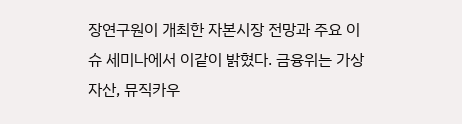장연구원이 개최한 자본시장 전망과 주요 이슈 세미나에서 이같이 밝혔다. 금융위는 가상자산, 뮤직카우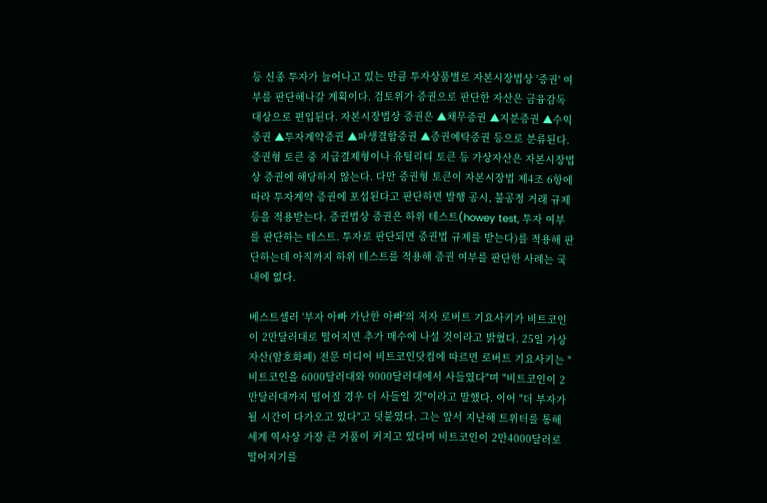등 신종 투자가 늘어나고 있는 만큼 투자상품별로 자본시장법상 '증권' 여부를 판단해나갈 계획이다. 검토위가 증권으로 판단한 자산은 금융감독 대상으로 편입된다. 자본시장법상 증권은 ▲채무증권 ▲지분증권 ▲수익증권 ▲투자계약증권 ▲파생결합증권 ▲증권예탁증권 등으로 분류된다. 증권형 토큰 중 지급결제형이나 유틸리티 토큰 등 가상자산은 자본시장법상 증권에 해당하지 않는다. 다만 증권형 토큰이 자본시장법 제4조 6항에 따라 투자계약 증권에 포섭된다고 판단하면 발행 공시, 불공정 거래 규제 등을 적용받는다. 증권법상 증권은 하위 테스트(howey test, 투자 여부를 판단하는 테스트. 투자로 판단되면 증권법 규제를 받는다)를 적용해 판단하는데 아직까지 하위 테스트를 적용해 증권 여부를 판단한 사례는 국내에 없다.

베스트셀러 '부자 아빠 가난한 아빠'의 저자 로버트 기요사키가 비트코인이 2만달러대로 떨어지면 추가 매수에 나설 것이라고 밝혔다. 25일 가상자산(암호화폐) 전문 미디어 비트코인닷컴에 따르면 로버트 기요사키는 "비트코인을 6000달러대와 9000달러대에서 사들였다"며 "비트코인이 2만달러대까지 떨어질 경우 더 사들일 것"이라고 말했다. 이어 "더 부자가 될 시간이 다가오고 있다"고 덧붙였다. 그는 앞서 지난해 트위터를 통해 세계 역사상 가장 큰 거품이 커지고 있다며 비트코인이 2만4000달러로 떨어지기를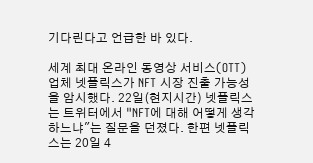기다린다고 언급한 바 있다.

세계 최대 온라인 동영상 서비스(OTT) 업체 넷플릭스가 NFT 시장 진출 가능성을 암시했다. 22일(현지시간) 넷플릭스는 트위터에서 "NFT에 대해 어떻게 생각하느냐"는 질문을 던졌다. 한편 넷플릭스는 20일 4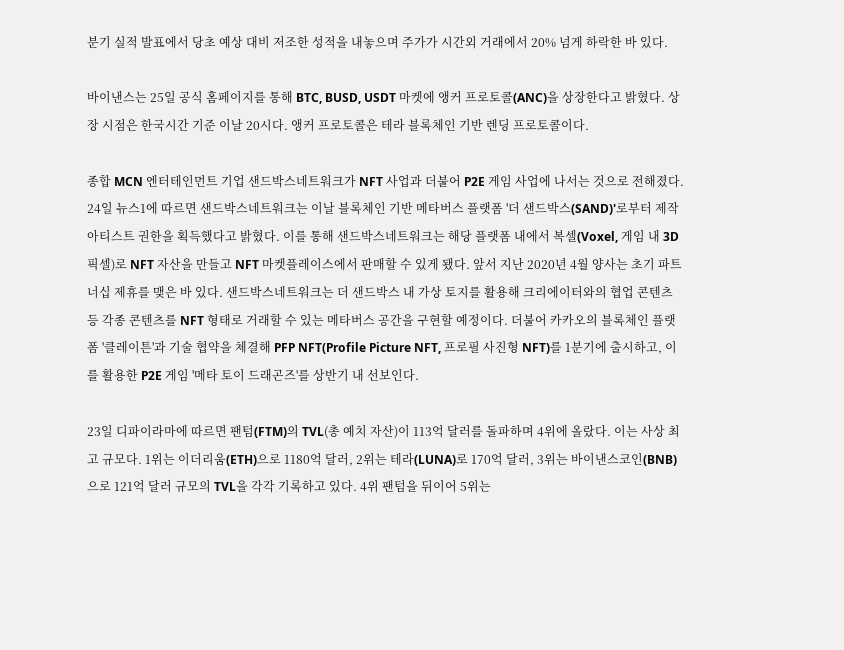분기 실적 발표에서 당초 예상 대비 저조한 성적을 내놓으며 주가가 시간외 거래에서 20% 넘게 하락한 바 있다.

바이낸스는 25일 공식 홈페이지를 통해 BTC, BUSD, USDT 마켓에 앵커 프로토콜(ANC)을 상장한다고 밝혔다. 상장 시점은 한국시간 기준 이날 20시다. 앵커 프로토콜은 테라 블록체인 기반 렌딩 프로토콜이다.

종합 MCN 엔터테인먼트 기업 샌드박스네트워크가 NFT 사업과 더불어 P2E 게임 사업에 나서는 것으로 전해졌다. 24일 뉴스1에 따르면 샌드박스네트워크는 이날 블록체인 기반 메타버스 플랫폼 '더 샌드박스(SAND)'로부터 제작 아티스트 권한을 획득했다고 밝혔다. 이를 통해 샌드박스네트워크는 해당 플랫폼 내에서 복셀(Voxel, 게임 내 3D 픽셀)로 NFT 자산을 만들고 NFT 마켓플레이스에서 판매할 수 있게 됐다. 앞서 지난 2020년 4월 양사는 초기 파트너십 제휴를 맺은 바 있다. 샌드박스네트워크는 더 샌드박스 내 가상 토지를 활용해 크리에이터와의 협업 콘텐츠 등 각종 콘텐츠를 NFT 형태로 거래할 수 있는 메타버스 공간을 구현할 예정이다. 더불어 카카오의 블록체인 플랫폼 '클레이튼'과 기술 협약을 체결해 PFP NFT(Profile Picture NFT, 프로필 사진형 NFT)를 1분기에 출시하고, 이를 활용한 P2E 게임 '메타 토이 드래곤즈'를 상반기 내 선보인다.

23일 디파이라마에 따르면 팬텀(FTM)의 TVL(총 예치 자산)이 113억 달러를 돌파하며 4위에 올랐다. 이는 사상 최고 규모다. 1위는 이더리움(ETH)으로 1180억 달러, 2위는 테라(LUNA)로 170억 달러, 3위는 바이낸스코인(BNB)으로 121억 달러 규모의 TVL을 각각 기록하고 있다. 4위 팬텀을 뒤이어 5위는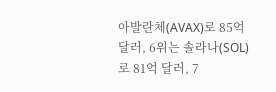아발란체(AVAX)로 85억 달러, 6위는 솔라나(SOL)로 81억 달러, 7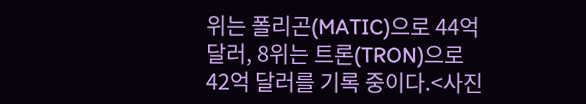위는 폴리곤(MATIC)으로 44억 달러, 8위는 트론(TRON)으로 42억 달러를 기록 중이다.<사진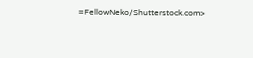=FellowNeko/Shutterstock.com>